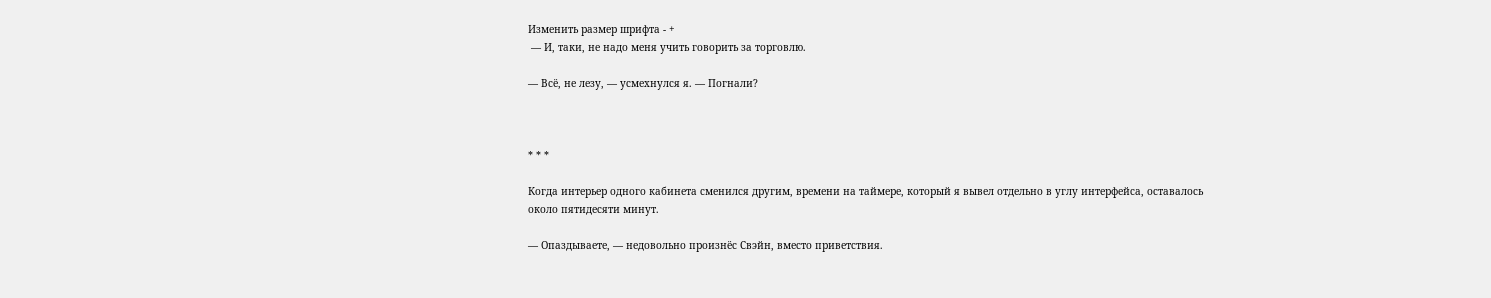Изменить размер шрифта - +
 — И, таки, не надо меня учить говорить за торговлю.

— Всё, не лезу, — усмехнулся я. — Погнали?



* * *

Когда интерьер одного кабинета сменился другим, времени на таймере, который я вывел отдельно в углу интерфейса, оставалось около пятидесяти минут.

— Опаздываете, — недовольно произнёс Свэйн, вместо приветствия.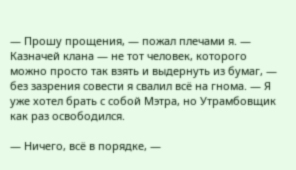— Прошу прощения, — пожал плечами я. — Казначей клана — не тот человек, которого можно просто так взять и выдернуть из бумаг, — без зазрения совести я свалил всё на гнома. — Я уже хотел брать с собой Мэтра, но Утрамбовщик как раз освободился.

— Ничего, всё в порядке, —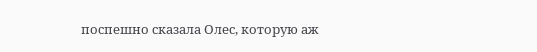поспешно сказала Олес, которую аж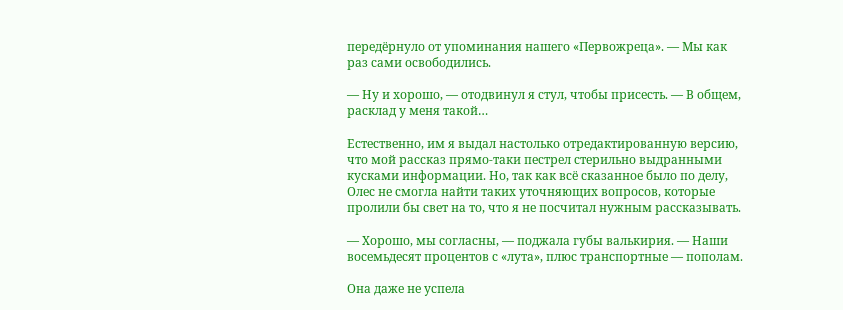передёрнуло от упоминания нашего «Первожреца». — Мы как раз сами освободились.

— Ну и хорошо, — отодвинул я стул, чтобы присесть. — В общем, расклад у меня такой…

Естественно, им я выдал настолько отредактированную версию, что мой рассказ прямо-таки пестрел стерильно выдранными кусками информации. Но, так как всё сказанное было по делу, Олес не смогла найти таких уточняющих вопросов, которые пролили бы свет на то, что я не посчитал нужным рассказывать.

— Хорошо, мы согласны, — поджала губы валькирия. — Наши восемьдесят процентов с «лута», плюс транспортные — пополам.

Она даже не успела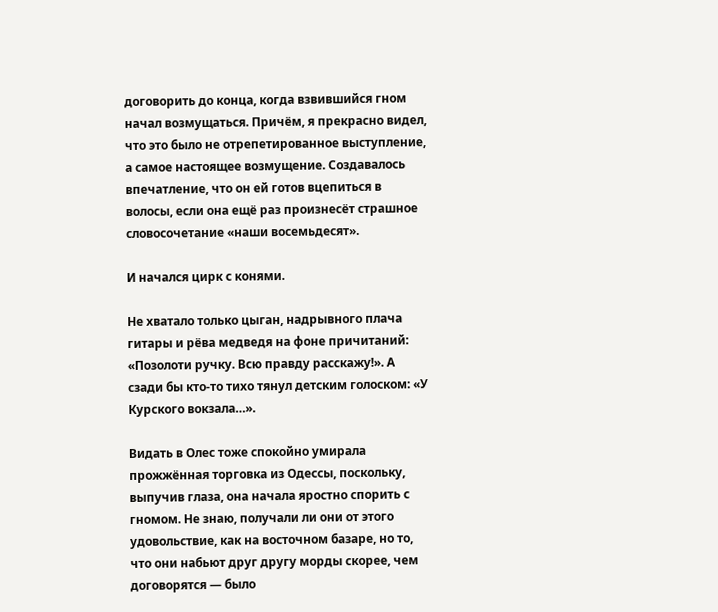договорить до конца, когда взвившийся гном начал возмущаться. Причём, я прекрасно видел, что это было не отрепетированное выступление, а самое настоящее возмущение. Создавалось впечатление, что он ей готов вцепиться в волосы, если она ещё раз произнесёт страшное словосочетание «наши восемьдесят».

И начался цирк с конями.

Не хватало только цыган, надрывного плача гитары и рёва медведя на фоне причитаний: «Позолоти ручку. Всю правду расскажу!». А сзади бы кто-то тихо тянул детским голоском: «У Курского вокзала…».

Видать в Олес тоже спокойно умирала прожжённая торговка из Одессы, поскольку, выпучив глаза, она начала яростно спорить с гномом. Не знаю, получали ли они от этого удовольствие, как на восточном базаре, но то, что они набьют друг другу морды скорее, чем договорятся — было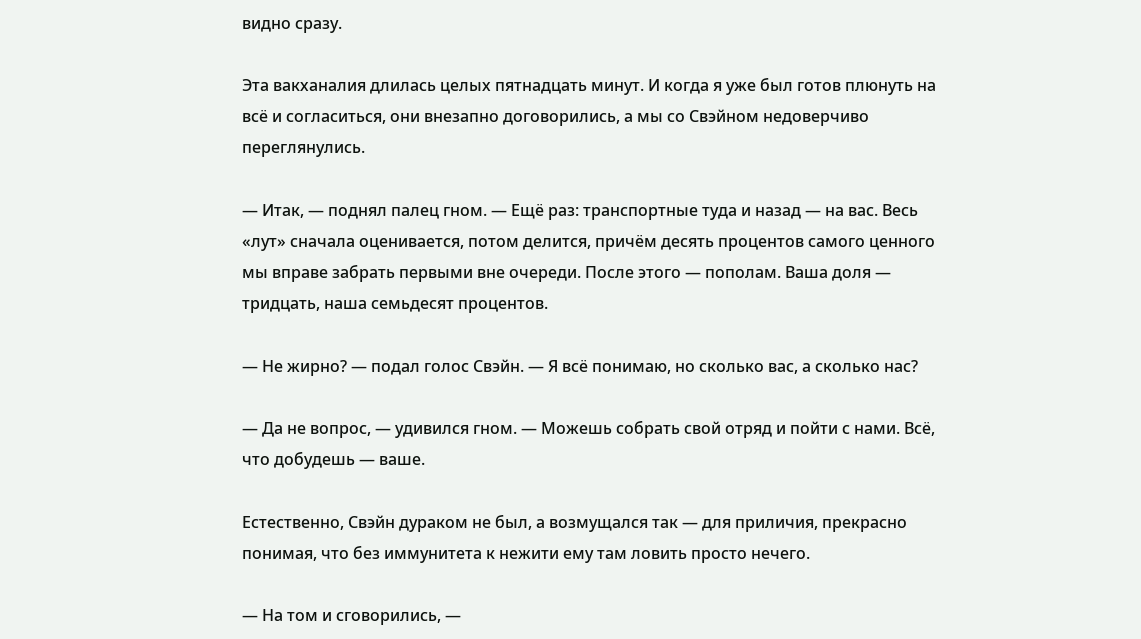видно сразу.

Эта вакханалия длилась целых пятнадцать минут. И когда я уже был готов плюнуть на всё и согласиться, они внезапно договорились, а мы со Свэйном недоверчиво переглянулись.

— Итак, — поднял палец гном. — Ещё раз: транспортные туда и назад — на вас. Весь «лут» сначала оценивается, потом делится, причём десять процентов самого ценного мы вправе забрать первыми вне очереди. После этого — пополам. Ваша доля — тридцать, наша семьдесят процентов.

— Не жирно? — подал голос Свэйн. — Я всё понимаю, но сколько вас, а сколько нас?

— Да не вопрос, — удивился гном. — Можешь собрать свой отряд и пойти с нами. Всё, что добудешь — ваше.

Естественно, Свэйн дураком не был, а возмущался так — для приличия, прекрасно понимая, что без иммунитета к нежити ему там ловить просто нечего.

— На том и сговорились, —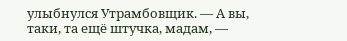улыбнулся Утрамбовщик. — А вы, таки, та ещё штучка, мадам, —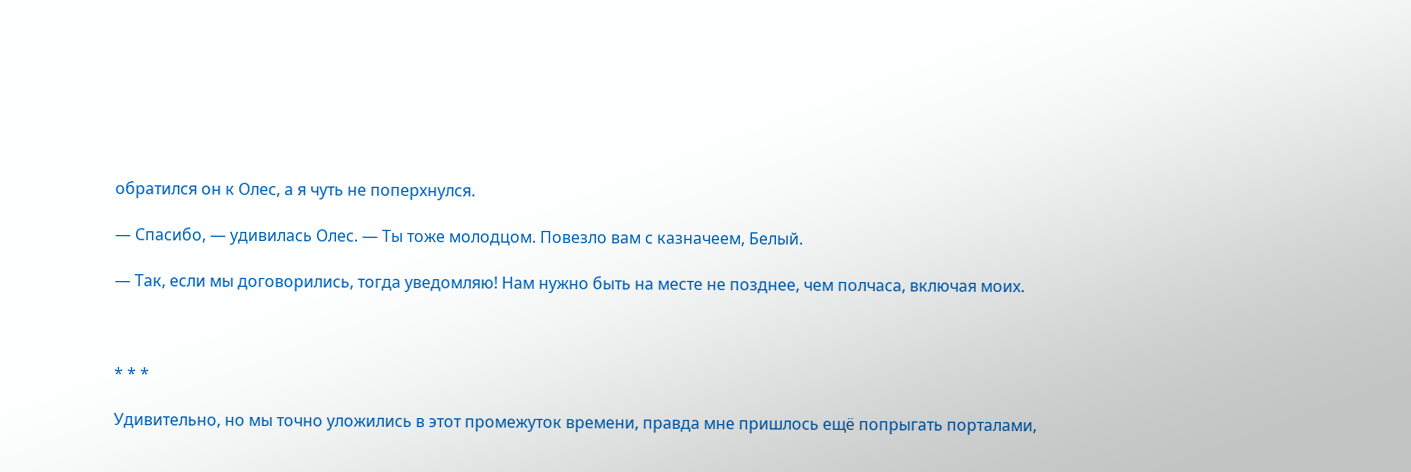обратился он к Олес, а я чуть не поперхнулся.

— Спасибо, — удивилась Олес. — Ты тоже молодцом. Повезло вам с казначеем, Белый.

— Так, если мы договорились, тогда уведомляю! Нам нужно быть на месте не позднее, чем полчаса, включая моих.



* * *

Удивительно, но мы точно уложились в этот промежуток времени, правда мне пришлось ещё попрыгать порталами,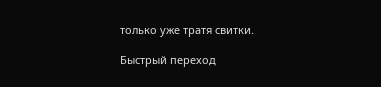только уже тратя свитки.

Быстрый переход